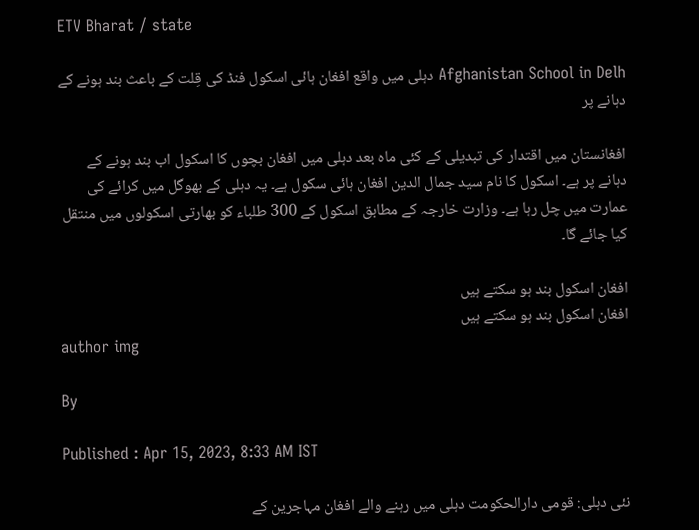ETV Bharat / state

Afghanistan School in Delh دہلی میں واقع افغان ہائی اسکول فنڈ کی قِلت کے باعث بند ہونے کے دہانے پر

افغانستان میں اقتدار کی تبدیلی کے کئی ماہ بعد دہلی میں افغان بچوں کا اسکول اب بند ہونے کے دہانے پر ہے۔ اسکول کا نام سید جمال الدین افغان ہائی سکول ہے۔ یہ دہلی کے بھوگل میں کرائے کی عمارت میں چل رہا ہے۔ وزارت خارجہ کے مطابق اسکول کے 300 طلباء کو بھارتی اسکولوں میں منتقل کیا جائے گا۔

افغان اسکول بند ہو سکتے ہیں
افغان اسکول بند ہو سکتے ہیں
author img

By

Published : Apr 15, 2023, 8:33 AM IST

نئی دہلی: قومی دارالحکومت دہلی میں رہنے والے افغان مہاجرین کے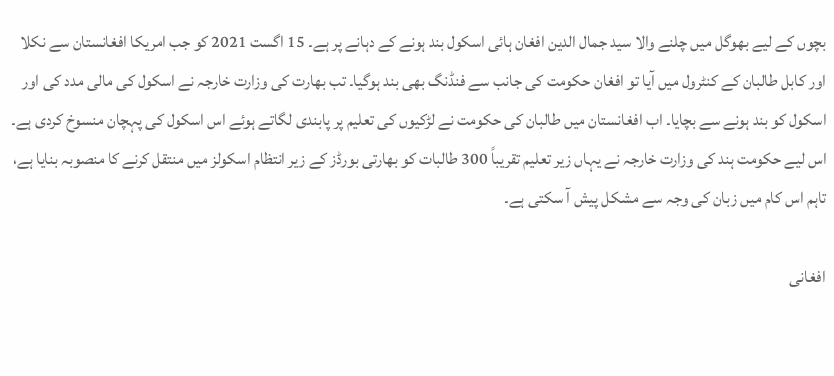بچوں کے لیے بھوگل میں چلنے والا سید جمال الدین افغان ہائی اسکول بند ہونے کے دہانے پر ہے۔ 15 اگست 2021 کو جب امریکا افغانستان سے نکلا اور کابل طالبان کے کنٹرول میں آیا تو افغان حکومت کی جانب سے فنڈنگ بھی بند ہوگیا۔ تب بھارت کی وزارت خارجہ نے اسکول کی مالی مدد کی اور اسکول کو بند ہونے سے بچایا۔ اب افغانستان میں طالبان کی حکومت نے لڑکیوں کی تعلیم پر پابندی لگاتے ہوئے اس اسکول کی پہچان منسوخ کردی ہے۔ اس لیے حکومت ہند کی وزارت خارجہ نے یہاں زیر تعلیم تقریباً 300 طالبات کو بھارتی بورڈز کے زیر انتظام اسکولز میں منتقل کرنے کا منصوبہ بنایا ہے، تاہم اس کام میں زبان کی وجہ سے مشکل پیش آ سکتی ہے۔

افغانی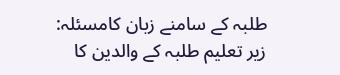طلبہ کے سامنے زبان کامسئلہ: زیر تعلیم طلبہ کے والدین کا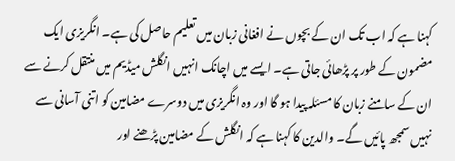کہنا ہے کہ اب تک ان کے بچوں نے افغانی زبان میں تعلیم حاصل کی ہے۔ انگریزی ایک مضمون کے طور پر پڑھائی جاتی ہے۔ ایسے میں اچانک انہیں انگلش میڈیم میں منتقل کرنے سے ان کے سامنے زبان کا مسئلہ پیدا ہو گا اور وہ انگریزی میں دوسرے مضامین کو اتنی آسانی سے نہیں سمجھ پائیں گے۔ والدین کا کہنا ہے کہ انگلش کے مضامین پڑھنے اور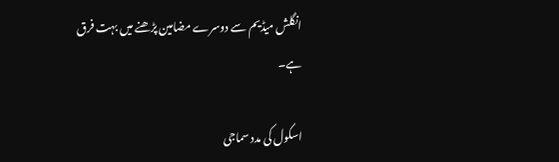انگلش میڈیم سے دوسرے مضامین پڑھنے میں بہت فرق ہے۔

اسکول کی مدد سماجی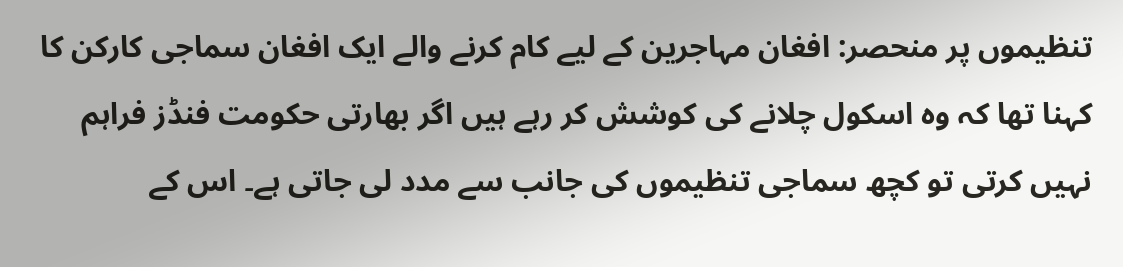تنظیموں پر منحصر: افغان مہاجرین کے لیے کام کرنے والے ایک افغان سماجی کارکن کا کہنا تھا کہ وہ اسکول چلانے کی کوشش کر رہے ہیں اگر بھارتی حکومت فنڈز فراہم نہیں کرتی تو کچھ سماجی تنظیموں کی جانب سے مدد لی جاتی ہے۔ اس کے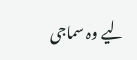لیے وہ سماجی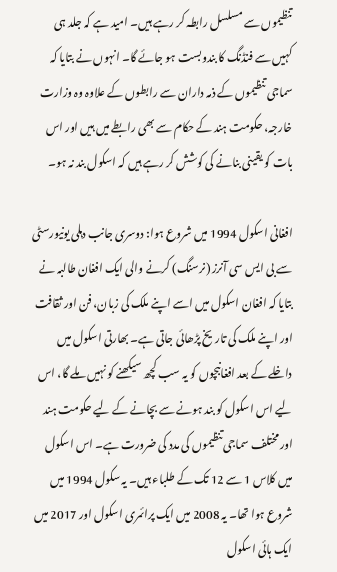تنظیموں سے مسلسل رابطہ کر رہے ہیں۔ امید ہے کہ جلد ہی کہیں سے فنڈنگ کا بندوبست ہو جائے گا۔ انہوں نے بتایا کہ سماجی تنظیموں کے ذمہ داران سے رابطوں کے علاوہ وہ وزارت خارجہ، حکومت ہند کے حکام سے بھی رابطے میں ہیں اور اس بات کو یقینی بنانے کی کوشش کر رہے ہیں کہ اسکول بند نہ ہو۔

افغانی اسکول 1994 میں شروع ہوا: دوسری جانب دہلی یونیورسٹی سے بی ایس سی آنرز (نرسنگ) کرنے والی ایک افغان طالبہ نے بتایا کہ افغان اسکول میں اسے اپنے ملک کی زبان، فن اور ثقافت اور اپنے ملک کی تاریخ پڑھائی جاتی ہے۔ بھارتی اسکول میں داخلے کے بعد افغانبچوں کو یہ سب کچھ سیکھنے کو نہیں ملے گا، اس لیے اس اسکول کو بند ہونے سے بچانے کے لیے حکومت ہند اور مختلف سماجی تنظیموں کی مدد کی ضرورت ہے۔ اس اسکول میں کلاس 1 سے 12 تک کے طلباء ہیں۔ یہ سکول 1994 میں شروع ہوا تھا۔ یہ 2008 میں ایک پرائمری اسکول اور 2017 میں ایک ہائی اسکول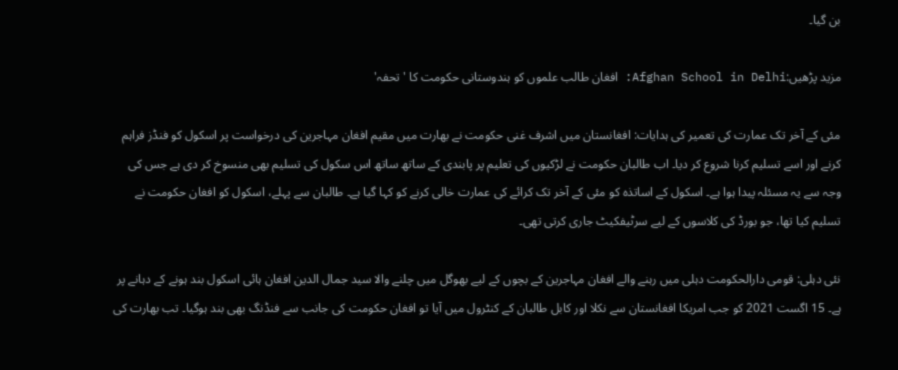بن گیا۔

مزید پڑھیں:Afghan School in Delhi: افغان طالب علموں کو ہندوستانی حکومت کا 'تحفہ'

مئی کے آخر تک عمارت کی تعمیر کی ہدایات: افغانستان میں اشرف غنی حکومت نے بھارت میں مقیم افغان مہاجرین کی درخواست پر اسکول کو فنڈز فراہم کرنے اور اسے تسلیم کرنا شروع کر دیا۔ اب طالبان حکومت نے لڑکیوں کی تعلیم پر پابندی کے ساتھ ساتھ اس سکول کی تسلیم بھی منسوخ کر دی ہے جس کی وجہ سے یہ مسئلہ پیدا ہوا ہے۔ اسکول کے اساتذہ کو مئی کے آخر تک کرائے کی عمارت خالی کرنے کو کہا گیا ہے۔ طالبان سے پہلے، اسکول کو افغان حکومت نے تسلیم کیا تھا، جو بورڈ کی کلاسوں کے لیے سرٹیفکیٹ جاری کرتی تھی۔

نئی دہلی: قومی دارالحکومت دہلی میں رہنے والے افغان مہاجرین کے بچوں کے لیے بھوگل میں چلنے والا سید جمال الدین افغان ہائی اسکول بند ہونے کے دہانے پر ہے۔ 15 اگست 2021 کو جب امریکا افغانستان سے نکلا اور کابل طالبان کے کنٹرول میں آیا تو افغان حکومت کی جانب سے فنڈنگ بھی بند ہوگیا۔ تب بھارت کی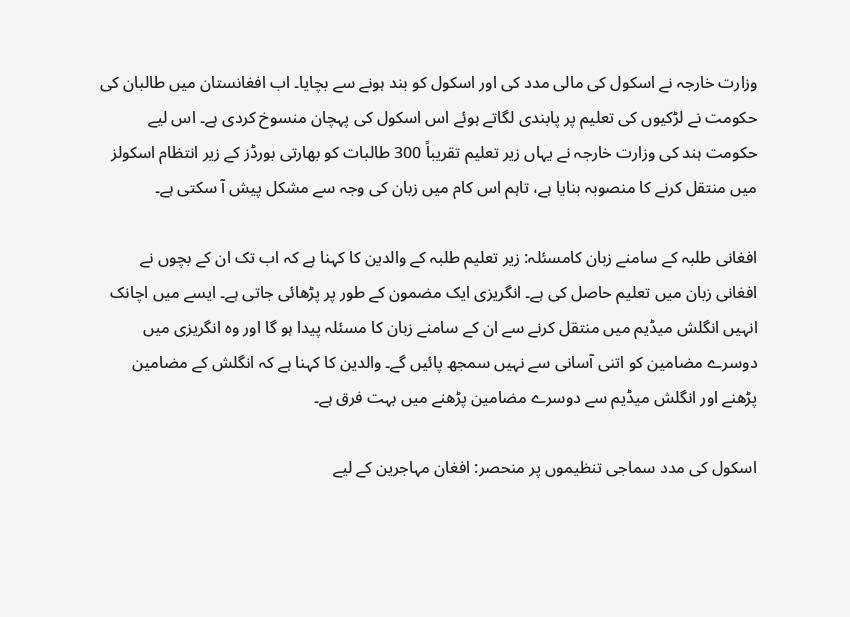وزارت خارجہ نے اسکول کی مالی مدد کی اور اسکول کو بند ہونے سے بچایا۔ اب افغانستان میں طالبان کی حکومت نے لڑکیوں کی تعلیم پر پابندی لگاتے ہوئے اس اسکول کی پہچان منسوخ کردی ہے۔ اس لیے حکومت ہند کی وزارت خارجہ نے یہاں زیر تعلیم تقریباً 300 طالبات کو بھارتی بورڈز کے زیر انتظام اسکولز میں منتقل کرنے کا منصوبہ بنایا ہے، تاہم اس کام میں زبان کی وجہ سے مشکل پیش آ سکتی ہے۔

افغانی طلبہ کے سامنے زبان کامسئلہ: زیر تعلیم طلبہ کے والدین کا کہنا ہے کہ اب تک ان کے بچوں نے افغانی زبان میں تعلیم حاصل کی ہے۔ انگریزی ایک مضمون کے طور پر پڑھائی جاتی ہے۔ ایسے میں اچانک انہیں انگلش میڈیم میں منتقل کرنے سے ان کے سامنے زبان کا مسئلہ پیدا ہو گا اور وہ انگریزی میں دوسرے مضامین کو اتنی آسانی سے نہیں سمجھ پائیں گے۔ والدین کا کہنا ہے کہ انگلش کے مضامین پڑھنے اور انگلش میڈیم سے دوسرے مضامین پڑھنے میں بہت فرق ہے۔

اسکول کی مدد سماجی تنظیموں پر منحصر: افغان مہاجرین کے لیے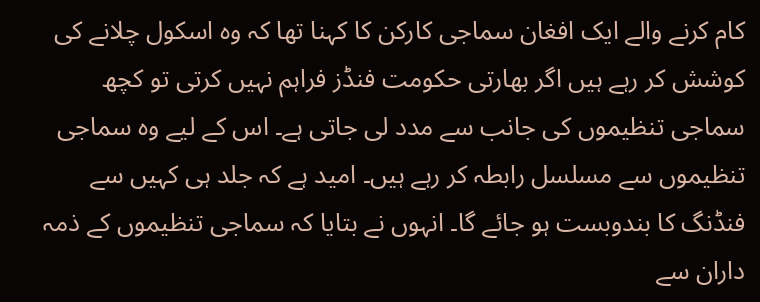کام کرنے والے ایک افغان سماجی کارکن کا کہنا تھا کہ وہ اسکول چلانے کی کوشش کر رہے ہیں اگر بھارتی حکومت فنڈز فراہم نہیں کرتی تو کچھ سماجی تنظیموں کی جانب سے مدد لی جاتی ہے۔ اس کے لیے وہ سماجی تنظیموں سے مسلسل رابطہ کر رہے ہیں۔ امید ہے کہ جلد ہی کہیں سے فنڈنگ کا بندوبست ہو جائے گا۔ انہوں نے بتایا کہ سماجی تنظیموں کے ذمہ داران سے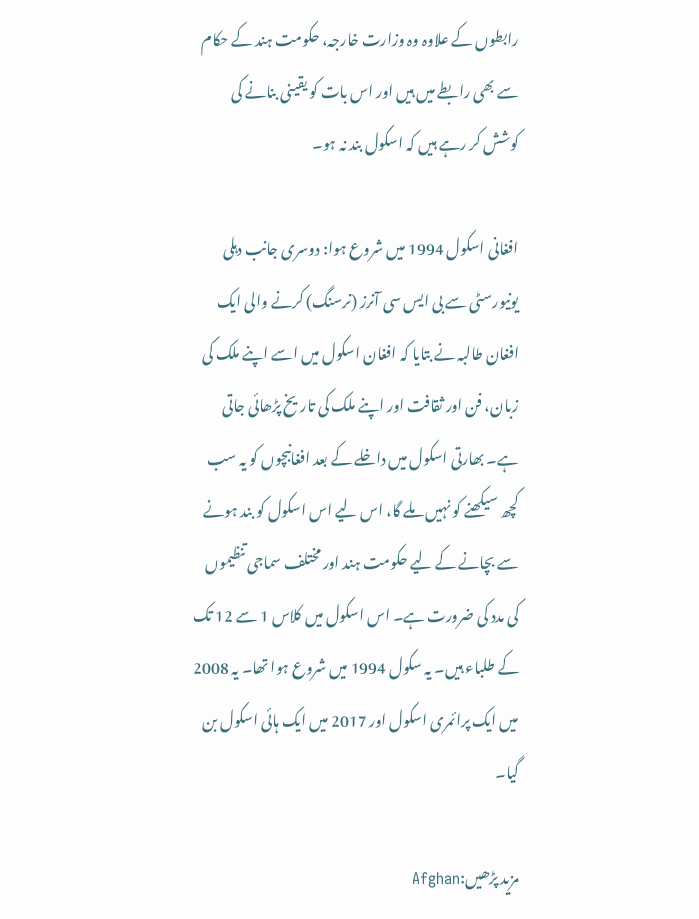رابطوں کے علاوہ وہ وزارت خارجہ، حکومت ہند کے حکام سے بھی رابطے میں ہیں اور اس بات کو یقینی بنانے کی کوشش کر رہے ہیں کہ اسکول بند نہ ہو۔

افغانی اسکول 1994 میں شروع ہوا: دوسری جانب دہلی یونیورسٹی سے بی ایس سی آنرز (نرسنگ) کرنے والی ایک افغان طالبہ نے بتایا کہ افغان اسکول میں اسے اپنے ملک کی زبان، فن اور ثقافت اور اپنے ملک کی تاریخ پڑھائی جاتی ہے۔ بھارتی اسکول میں داخلے کے بعد افغانبچوں کو یہ سب کچھ سیکھنے کو نہیں ملے گا، اس لیے اس اسکول کو بند ہونے سے بچانے کے لیے حکومت ہند اور مختلف سماجی تنظیموں کی مدد کی ضرورت ہے۔ اس اسکول میں کلاس 1 سے 12 تک کے طلباء ہیں۔ یہ سکول 1994 میں شروع ہوا تھا۔ یہ 2008 میں ایک پرائمری اسکول اور 2017 میں ایک ہائی اسکول بن گیا۔

مزید پڑھیں:Afghan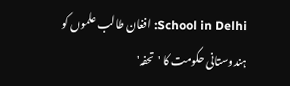School in Delhi: افغان طالب علموں کو ہندوستانی حکومت کا 'تحفہ'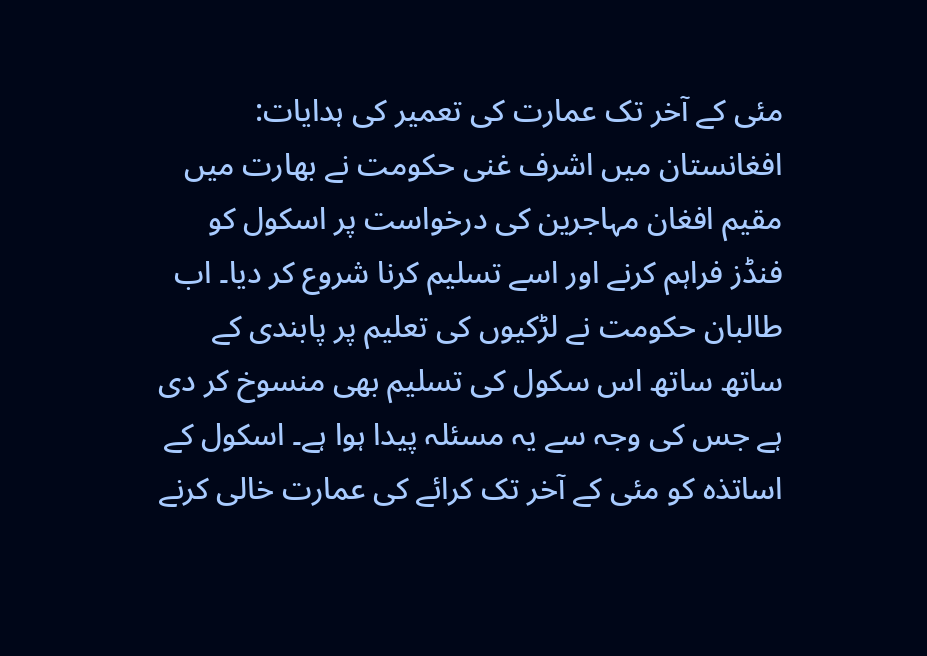مئی کے آخر تک عمارت کی تعمیر کی ہدایات: افغانستان میں اشرف غنی حکومت نے بھارت میں مقیم افغان مہاجرین کی درخواست پر اسکول کو فنڈز فراہم کرنے اور اسے تسلیم کرنا شروع کر دیا۔ اب طالبان حکومت نے لڑکیوں کی تعلیم پر پابندی کے ساتھ ساتھ اس سکول کی تسلیم بھی منسوخ کر دی ہے جس کی وجہ سے یہ مسئلہ پیدا ہوا ہے۔ اسکول کے اساتذہ کو مئی کے آخر تک کرائے کی عمارت خالی کرنے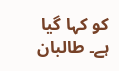کو کہا گیا ہے۔ طالبان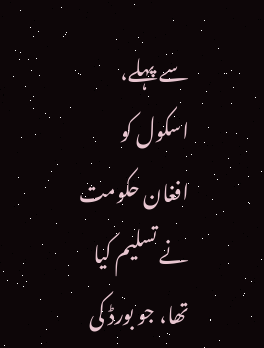سے پہلے، اسکول کو افغان حکومت نے تسلیم کیا تھا، جو بورڈ کی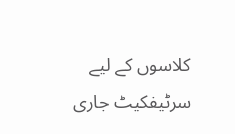کلاسوں کے لیے سرٹیفکیٹ جاری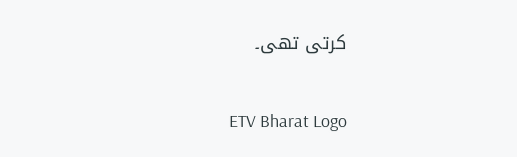کرتی تھی۔

ETV Bharat Logo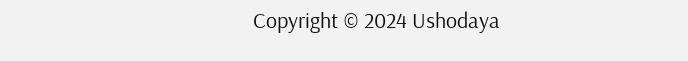Copyright © 2024 Ushodaya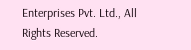Enterprises Pvt. Ltd., All Rights Reserved.